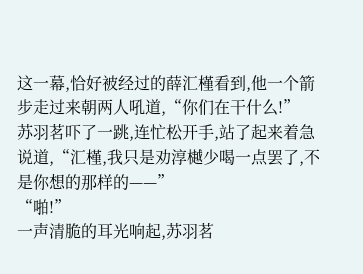这一幕,恰好被经过的薛汇槿看到,他一个箭步走过来朝两人吼道,“你们在干什么!”
苏羽茗吓了一跳,连忙松开手,站了起来着急说道,“汇槿,我只是劝淳樾少喝一点罢了,不是你想的那样的——”
“啪!”
一声清脆的耳光响起,苏羽茗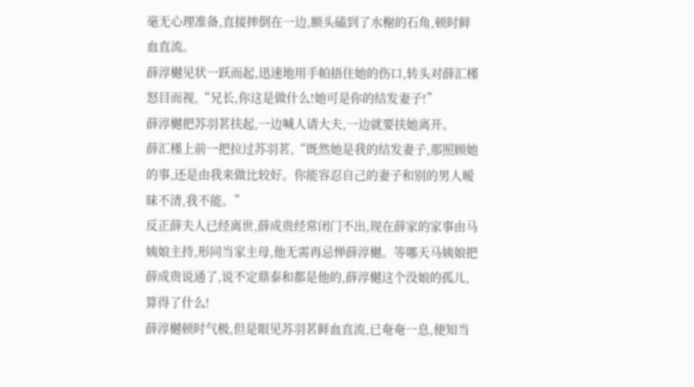毫无心理准备,直接摔倒在一边,额头磕到了水榭的石角,顿时鲜血直流。
薛淳樾见状一跃而起,迅速地用手帕捂住她的伤口,转头对薛汇槿怒目而视,“兄长,你这是做什么!她可是你的结发妻子!”
薛淳樾把苏羽茗扶起,一边喊人请大夫,一边就要扶她离开。
薛汇槿上前一把拉过苏羽茗,“既然她是我的结发妻子,那照顾她的事,还是由我来做比较好。你能容忍自己的妻子和别的男人暧昧不清,我不能。”
反正薛夫人已经离世,薛成贵经常闭门不出,现在薛家的家事由马姨娘主持,形同当家主母,他无需再忌惮薛淳樾。等哪天马姨娘把薛成贵说通了,说不定鼎泰和都是他的,薛淳樾这个没娘的孤儿,算得了什么!
薛淳樾顿时气极,但是眼见苏羽茗鲜血直流,已奄奄一息,便知当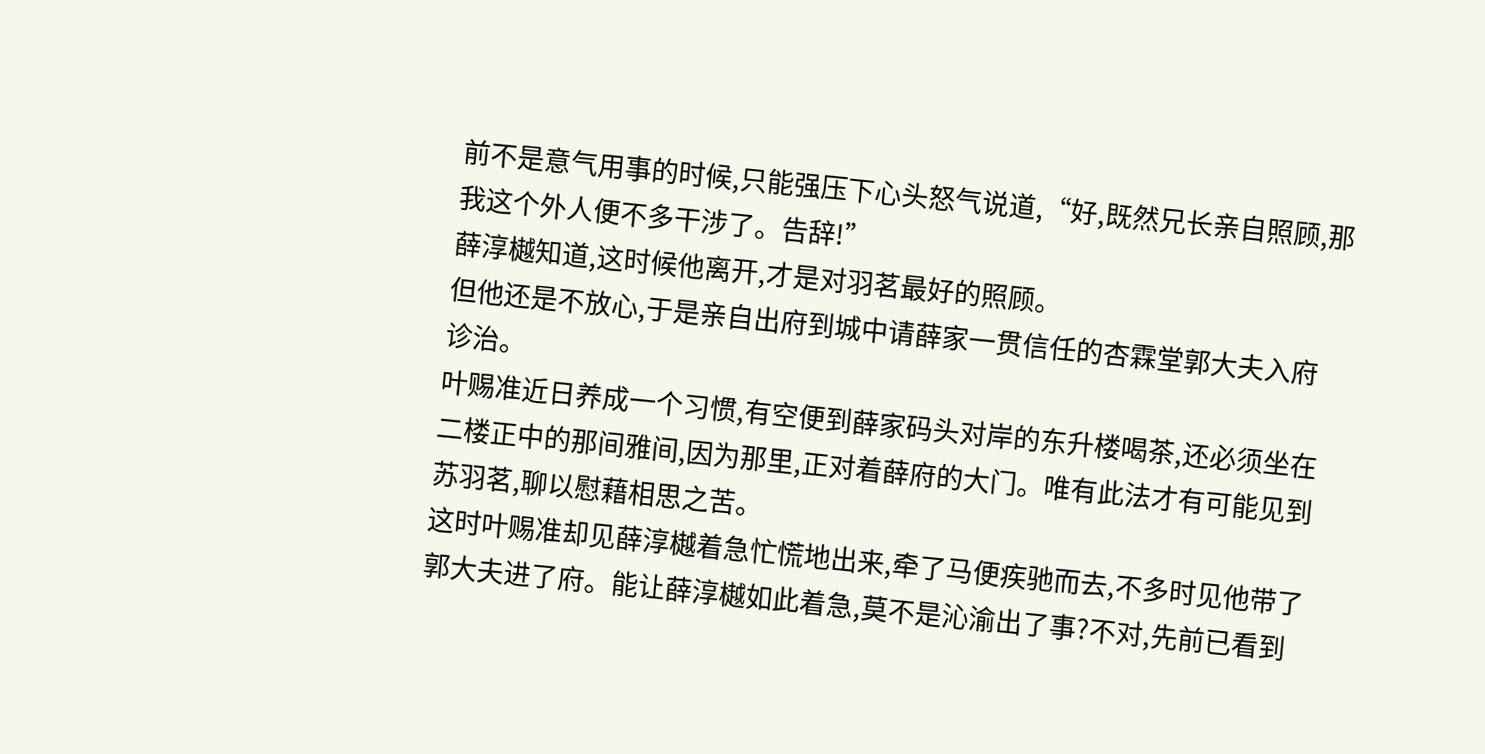前不是意气用事的时候,只能强压下心头怒气说道,“好,既然兄长亲自照顾,那我这个外人便不多干涉了。告辞!”
薛淳樾知道,这时候他离开,才是对羽茗最好的照顾。
但他还是不放心,于是亲自出府到城中请薛家一贯信任的杏霖堂郭大夫入府诊治。
叶赐准近日养成一个习惯,有空便到薛家码头对岸的东升楼喝茶,还必须坐在二楼正中的那间雅间,因为那里,正对着薛府的大门。唯有此法才有可能见到苏羽茗,聊以慰藉相思之苦。
这时叶赐准却见薛淳樾着急忙慌地出来,牵了马便疾驰而去,不多时见他带了郭大夫进了府。能让薛淳樾如此着急,莫不是沁渝出了事?不对,先前已看到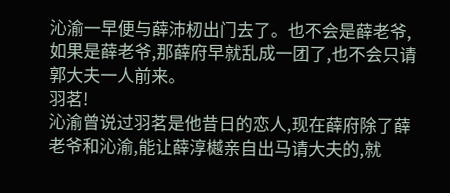沁渝一早便与薛沛杒出门去了。也不会是薛老爷,如果是薛老爷,那薛府早就乱成一团了,也不会只请郭大夫一人前来。
羽茗!
沁渝曾说过羽茗是他昔日的恋人,现在薛府除了薛老爷和沁渝,能让薛淳樾亲自出马请大夫的,就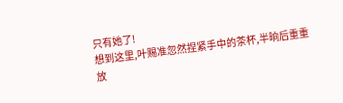只有她了!
想到这里,叶赐准忽然捏紧手中的茶杯,半晌后重重放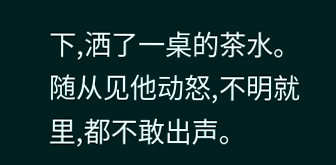下,洒了一桌的茶水。
随从见他动怒,不明就里,都不敢出声。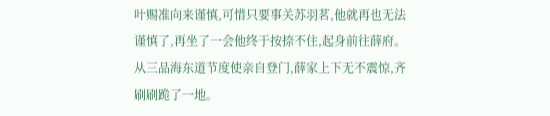叶赐准向来谨慎,可惜只要事关苏羽茗,他就再也无法谨慎了,再坐了一会他终于按捺不住,起身前往薛府。
从三品海东道节度使亲自登门,薛家上下无不震惊,齐刷刷跪了一地。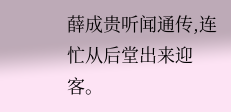薛成贵听闻通传,连忙从后堂出来迎客。